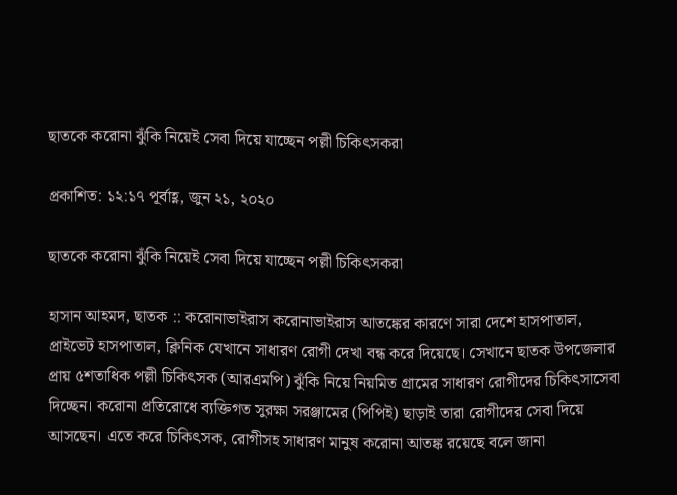ছাতকে করোনা ঝুঁকি নিয়েই সেবা দিয়ে যাচ্ছেন পল্লী চিকিৎসকরা

প্রকাশিত: ১২:১৭ পূর্বাহ্ণ, জুন ২১, ২০২০

ছাতকে করোনা ঝুঁকি নিয়েই সেবা দিয়ে যাচ্ছেন পল্লী চিকিৎসকরা

হাসান আহমদ, ছাতক :: করোনাভাইরাস করোনাভাইরাস আতঙ্কের কারণে সারা দেশে হাসপাতাল, প্রাইভেট হাসপাতাল, ক্লিনিক যেখানে সাধারণ রোগী দেখা বন্ধ করে দিয়েছে। সেখানে ছাতক উপজেলার প্রায় ৫শতাধিক পল্লী চিকিৎসক (আরএমপি) ঝুঁকি নিয়ে নিয়মিত গ্রামের সাধারণ রোগীদের চিকিৎসাসেবা দিচ্ছেন। করোনা প্রতিরোধে ব্যক্তিগত সুরক্ষা সরঞ্জামের (পিপিই) ছাড়াই তারা রোগীদের সেবা দিয়ে আসছেন। এতে করে চিকিৎসক, রোগীসহ সাধারণ মানুষ করোনা আতঙ্ক রয়েছে বলে জানা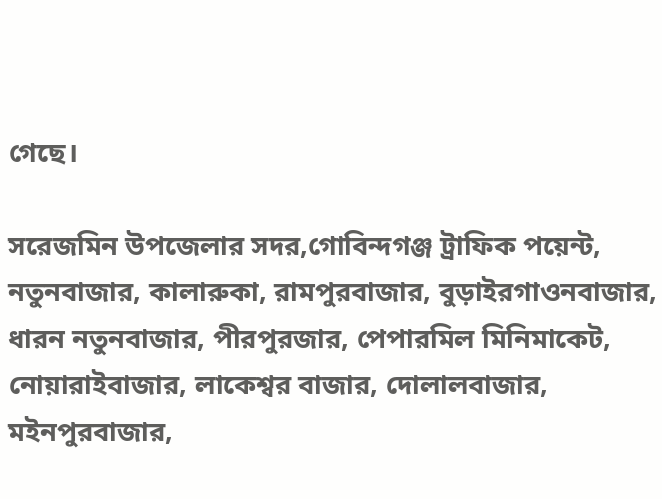গেছে।

সরেজমিন উপজেলার সদর,গোবিন্দগঞ্জ ট্রাফিক পয়েন্ট, নতুনবাজার, কালারুকা, রামপুরবাজার, বুড়াইরগাওনবাজার, ধারন নতুনবাজার, পীরপুরজার, পেপারমিল মিনিমাকেট, নোয়ারাইবাজার, লাকেশ্বর বাজার, দোলালবাজার, মইনপুরবাজার,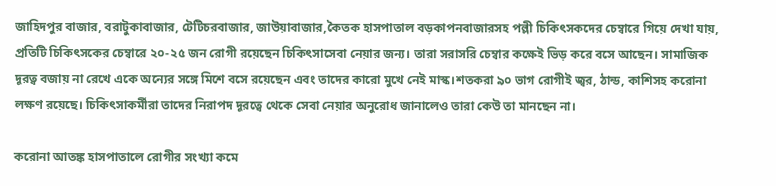জাহিদপুর বাজার, বরাটুকাবাজার, টেটিচরবাজার, জাউয়াবাজার,কৈতক হাসপাতাল বড়কাপনবাজারসহ পল্লী চিকিৎসকদের চেম্বারে গিয়ে দেখা যায়, প্রতিটি চিকিৎসকের চেম্বারে ২০-২৫ জন রোগী রয়েছেন চিকিৎসাসেবা নেয়ার জন্য। তারা সরাসরি চেম্বার কক্ষেই ভিড় করে বসে আছেন। সামাজিক দূরত্ব বজায় না রেখে একে অন্যের সঙ্গে মিশে বসে রয়েছেন এবং তাদের কারো মুখে নেই মাস্ক।শতকরা ৯০ ভাগ রোগীই জ্বর, ঠান্ড, কাশিসহ করোনা লক্ষণ রয়েছে। চিকিৎসাকর্মীরা তাদের নিরাপদ দূরত্বে থেকে সেবা নেয়ার অনুরোধ জানালেও তারা কেউ তা মানছেন না।

করোনা আতঙ্ক হাসপাতালে রোগীর সংখ্যা কমে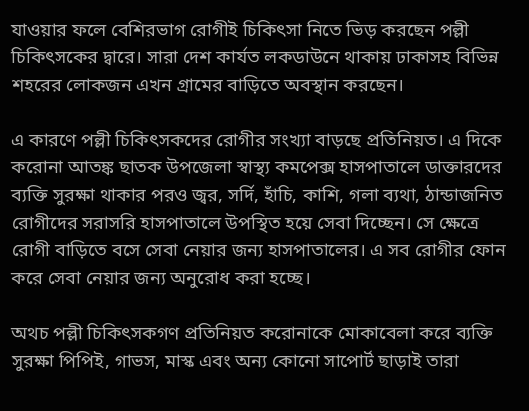যাওয়ার ফলে বেশিরভাগ রোগীই চিকিৎসা নিতে ভিড় করছেন পল্লী চিকিৎসকের দ্বারে। সারা দেশ কার্যত লকডাউনে থাকায় ঢাকাসহ বিভিন্ন শহরের লোকজন এখন গ্রামের বাড়িতে অবস্থান করছেন।

এ কারণে পল্লী চিকিৎসকদের রোগীর সংখ্যা বাড়ছে প্রতিনিয়ত। এ দিকে করোনা আতঙ্ক ছাতক উপজেলা স্বাস্থ্য কমপেক্স হাসপাতালে ডাক্তারদের ব্যক্তি সুরক্ষা থাকার পরও জ্বর, সর্দি, হাঁচি, কাশি, গলা ব্যথা, ঠান্ডাজনিত রোগীদের সরাসরি হাসপাতালে উপস্থিত হয়ে সেবা দিচ্ছেন। সে ক্ষেত্রে রোগী বাড়িতে বসে সেবা নেয়ার জন্য হাসপাতালের। এ সব রোগীর ফোন করে সেবা নেয়ার জন্য অনুরোধ করা হচ্ছে।

অথচ পল্লী চিকিৎসকগণ প্রতিনিয়ত করোনাকে মোকাবেলা করে ব্যক্তি সুরক্ষা পিপিই, গাভস, মাস্ক এবং অন্য কোনো সাপোর্ট ছাড়াই তারা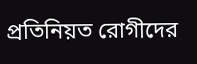প্রতিনিয়ত রোগীদের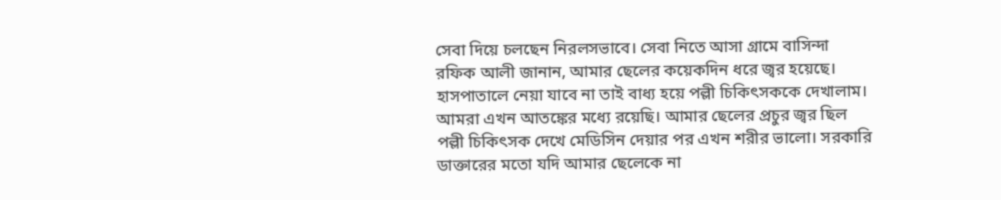সেবা দিয়ে চলছেন নিরলসভাবে। সেবা নিতে আসা গ্রামে বাসিন্দা রফিক আলী জানান, আমার ছেলের কয়েকদিন ধরে জ্বর হয়েছে। হাসপাতালে নেয়া যাবে না তাই বাধ্য হয়ে পল্লী চিকিৎসককে দেখালাম। আমরা এখন আতঙ্কের মধ্যে রয়েছি। আমার ছেলের প্রচুর জ্বর ছিল পল্লী চিকিৎসক দেখে মেডিসিন দেয়ার পর এখন শরীর ভালো। সরকারি ডাক্তারের মতো যদি আমার ছেলেকে না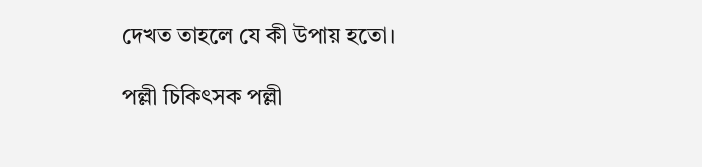দেখত তাহলে যে কী উপায় হতো।

পল্লী চিকিৎসক পল্লী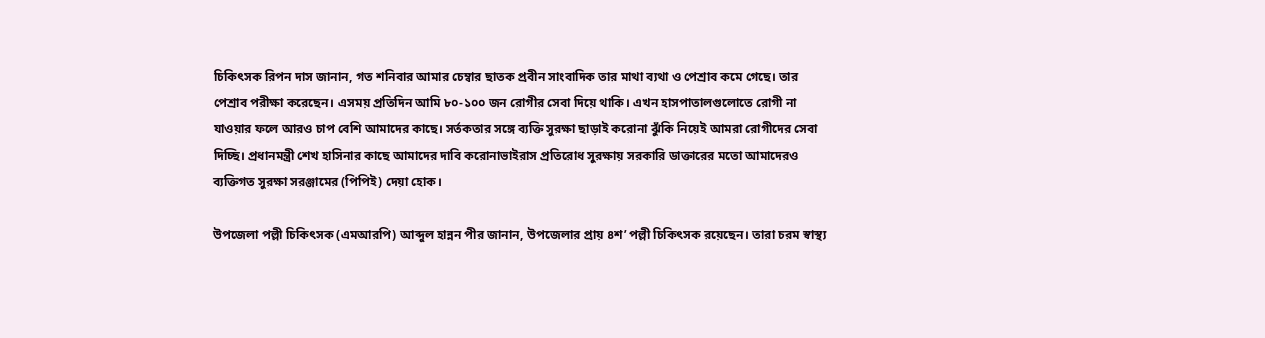চিকিৎসক রিপন দাস জানান, গত শনিবার আমার চেম্বার ছাতক প্রবীন সাংবাদিক তার মাথা ব্যথা ও পেশ্রাব কমে গেছে। তার পেশ্রাব পরীক্ষা করেছেন। এসময় প্রতিদিন আমি ৮০-১০০ জন রোগীর সেবা দিয়ে থাকি। এখন হাসপাতালগুলোতে রোগী না যাওয়ার ফলে আরও চাপ বেশি আমাদের কাছে। সর্তকতার সঙ্গে ব্যক্তি সুরক্ষা ছাড়াই করোনা ঝুঁকি নিয়েই আমরা রোগীদের সেবা দিচ্ছি। প্রধানমন্ত্রী শেখ হাসিনার কাছে আমাদের দাবি করোনাভাইরাস প্রতিরোধ সুরক্ষায় সরকারি ডাক্তারের মতো আমাদেরও ব্যক্তিগত সুরক্ষা সরঞ্জামের (পিপিই) দেয়া হোক।

উপজেলা পল্লী চিকিৎসক (এমআরপি) আব্দুল হান্নন পীর জানান, উপজেলার প্রায় ৪শ’ পল্লী চিকিৎসক রয়েছেন। তারা চরম স্বাস্থ্য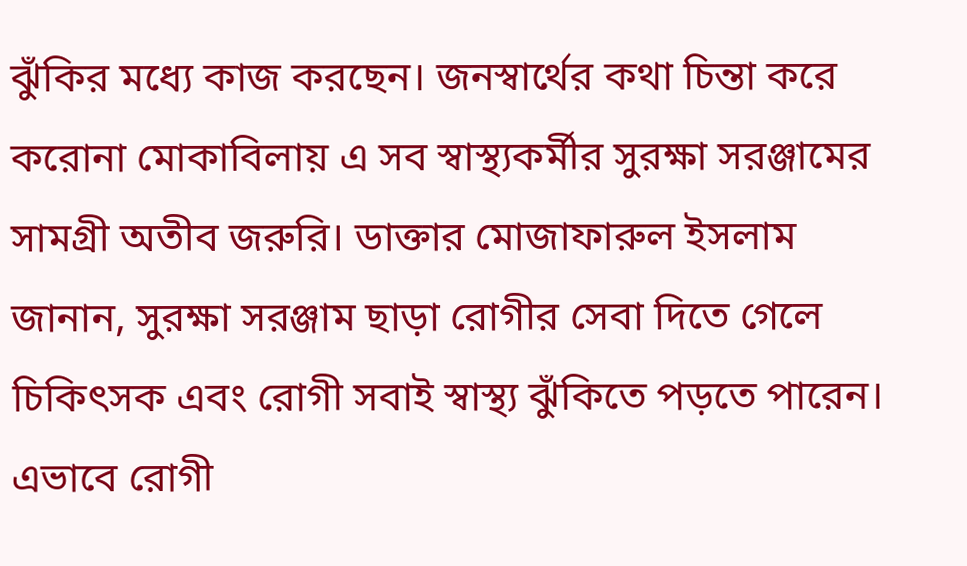ঝুঁকির মধ্যে কাজ করছেন। জনস্বার্থের কথা চিন্তা করে করোনা মোকাবিলায় এ সব স্বাস্থ্যকর্মীর সুরক্ষা সরঞ্জামের সামগ্রী অতীব জরুরি। ডাক্তার মোজাফারুল ইসলাম জানান, সুরক্ষা সরঞ্জাম ছাড়া রোগীর সেবা দিতে গেলে চিকিৎসক এবং রোগী সবাই স্বাস্থ্য ঝুঁকিতে পড়তে পারেন। এভাবে রোগী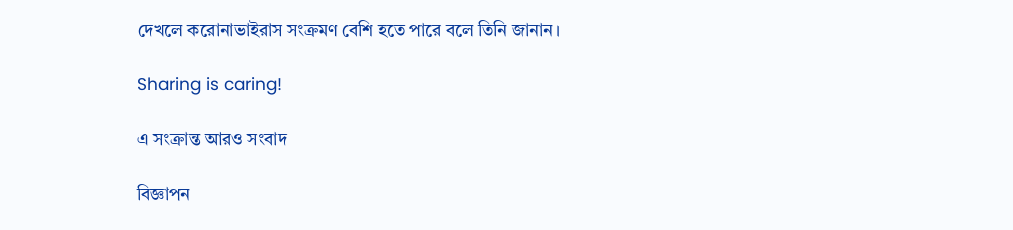দেখলে করোনাভাইরাস সংক্রমণ বেশি হতে পারে বলে তিনি জানান।

Sharing is caring!

এ সংক্রান্ত আরও সংবাদ

বিজ্ঞাপন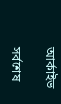আর্কাইভ

সর্বশেষ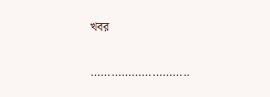খবর

………………………..